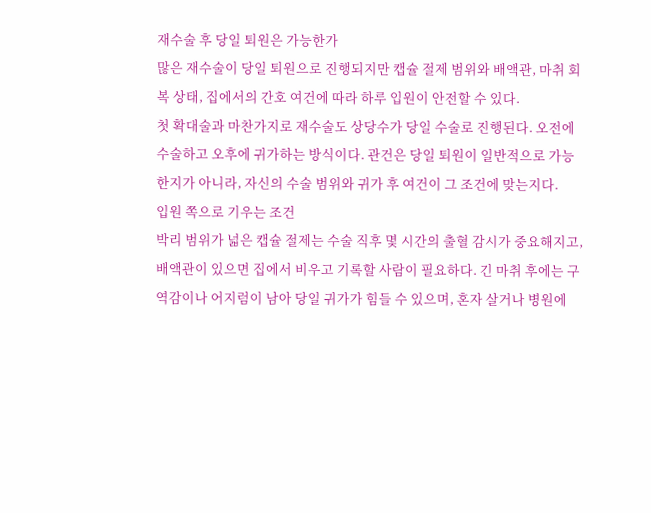재수술 후 당일 퇴원은 가능한가
많은 재수술이 당일 퇴원으로 진행되지만 캡슐 절제 범위와 배액관, 마취 회복 상태, 집에서의 간호 여건에 따라 하루 입원이 안전할 수 있다.
첫 확대술과 마찬가지로 재수술도 상당수가 당일 수술로 진행된다. 오전에 수술하고 오후에 귀가하는 방식이다. 관건은 당일 퇴원이 일반적으로 가능한지가 아니라, 자신의 수술 범위와 귀가 후 여건이 그 조건에 맞는지다.
입원 쪽으로 기우는 조건
박리 범위가 넓은 캡슐 절제는 수술 직후 몇 시간의 출혈 감시가 중요해지고, 배액관이 있으면 집에서 비우고 기록할 사람이 필요하다. 긴 마취 후에는 구역감이나 어지럼이 남아 당일 귀가가 힘들 수 있으며, 혼자 살거나 병원에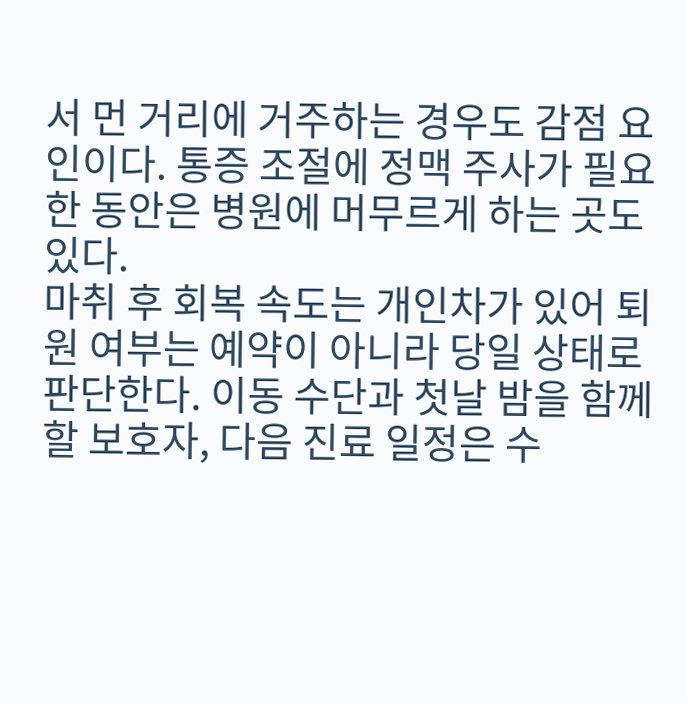서 먼 거리에 거주하는 경우도 감점 요인이다. 통증 조절에 정맥 주사가 필요한 동안은 병원에 머무르게 하는 곳도 있다.
마취 후 회복 속도는 개인차가 있어 퇴원 여부는 예약이 아니라 당일 상태로 판단한다. 이동 수단과 첫날 밤을 함께할 보호자, 다음 진료 일정은 수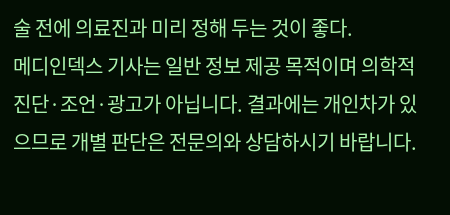술 전에 의료진과 미리 정해 두는 것이 좋다.
메디인덱스 기사는 일반 정보 제공 목적이며 의학적 진단·조언·광고가 아닙니다. 결과에는 개인차가 있으므로 개별 판단은 전문의와 상담하시기 바랍니다.